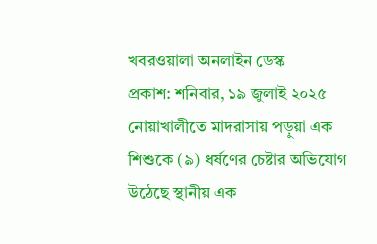খবরওয়ালা অনলাইন ডেস্ক
প্রকাশ: শনিবার, ১৯ জুলাই ২০২৫
নোয়াখালীতে মাদরাসায় পড়ুয়া এক শিশুকে (৯) ধর্ষণের চেষ্টার অভিযোগ উঠেছে স্থানীয় এক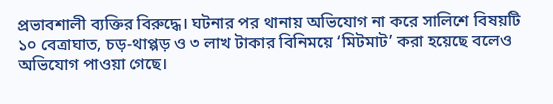প্রভাবশালী ব্যক্তির বিরুদ্ধে। ঘটনার পর থানায় অভিযোগ না করে সালিশে বিষয়টি ১০ বেত্রাঘাত, চড়-থাপ্পড় ও ৩ লাখ টাকার বিনিময়ে ‘মিটমাট’ করা হয়েছে বলেও অভিযোগ পাওয়া গেছে।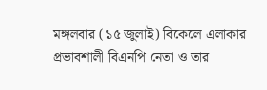মঙ্গলবার (১৫ জুলাই) বিকেলে এলাকার প্রভাবশালী বিএনপি নেতা ও তার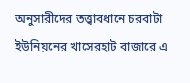অনুসারীদের তত্ত্বাবধানে চরবাটা ইউনিয়নের খাসেরহাট বাজারে এ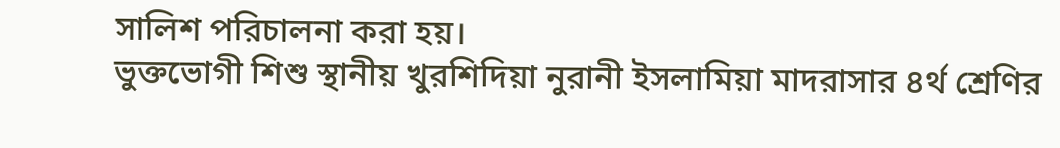সালিশ পরিচালনা করা হয়।
ভুক্তভোগী শিশু স্থানীয় খুরশিদিয়া নুরানী ইসলামিয়া মাদরাসার ৪র্থ শ্রেণির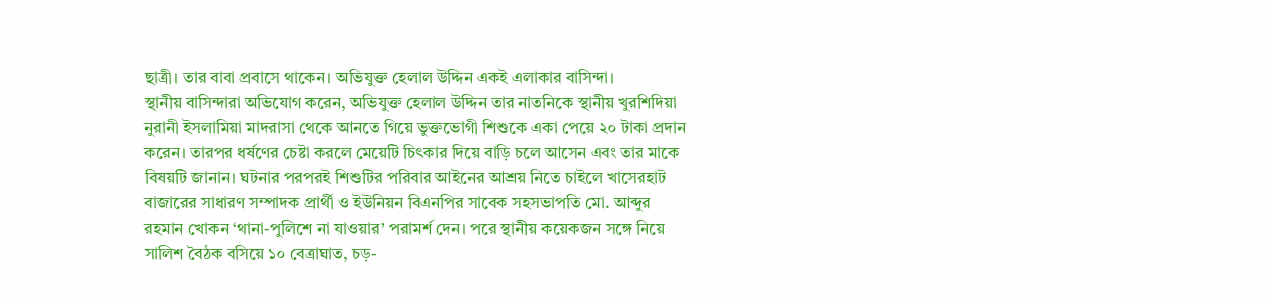ছাত্রী। তার বাবা প্রবাসে থাকেন। অভিযুক্ত হেলাল উদ্দিন একই এলাকার বাসিন্দা।
স্থানীয় বাসিন্দারা অভিযোগ করেন, অভিযুক্ত হেলাল উদ্দিন তার নাতনিকে স্থানীয় খুরশিদিয়া নুরানী ইসলামিয়া মাদরাসা থেকে আনতে গিয়ে ভুক্তভোগী শিশুকে একা পেয়ে ২০ টাকা প্রদান করেন। তারপর ধর্ষণের চেষ্টা করলে মেয়েটি চিৎকার দিয়ে বাড়ি চলে আসেন এবং তার মাকে বিষয়টি জানান। ঘটনার পরপরই শিশুটির পরিবার আইনের আশ্রয় নিতে চাইলে খাসেরহাট বাজারের সাধারণ সম্পাদক প্রার্থী ও ইউনিয়ন বিএনপির সাবেক সহসভাপতি মো. আব্দুর রহমান খোকন ‘থানা-পুলিশে না যাওয়ার’ পরামর্শ দেন। পরে স্থানীয় কয়েকজন সঙ্গে নিয়ে সালিশ বৈঠক বসিয়ে ১০ বেত্রাঘাত, চড়-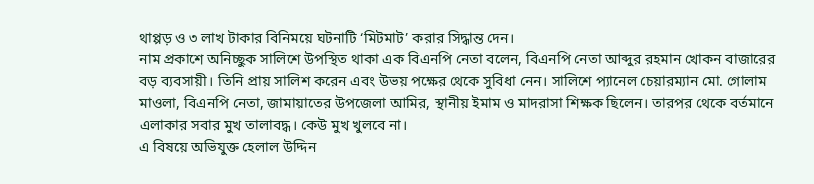থাপ্পড় ও ৩ লাখ টাকার বিনিময়ে ঘটনাটি ‘মিটমাট’ করার সিদ্ধান্ত দেন।
নাম প্রকাশে অনিচ্ছুক সালিশে উপস্থিত থাকা এক বিএনপি নেতা বলেন, বিএনপি নেতা আব্দুর রহমান খোকন বাজারের বড় ব্যবসায়ী। তিনি প্রায় সালিশ করেন এবং উভয় পক্ষের থেকে সুবিধা নেন। সালিশে প্যানেল চেয়ারম্যান মো. গোলাম মাওলা, বিএনপি নেতা, জামায়াতের উপজেলা আমির, স্থানীয় ইমাম ও মাদরাসা শিক্ষক ছিলেন। তারপর থেকে বর্তমানে এলাকার সবার মুখ তালাবদ্ধ। কেউ মুখ খুলবে না।
এ বিষয়ে অভিযুক্ত হেলাল উদ্দিন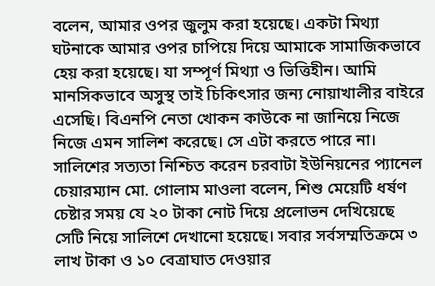বলেন, আমার ওপর জুলুম করা হয়েছে। একটা মিথ্যা ঘটনাকে আমার ওপর চাপিয়ে দিয়ে আমাকে সামাজিকভাবে হেয় করা হয়েছে। যা সম্পূর্ণ মিথ্যা ও ভিত্তিহীন। আমি মানসিকভাবে অসুস্থ তাই চিকিৎসার জন্য নোয়াখালীর বাইরে এসেছি। বিএনপি নেতা খোকন কাউকে না জানিয়ে নিজে নিজে এমন সালিশ করেছে। সে এটা করতে পারে না।
সালিশের সত্যতা নিশ্চিত করেন চরবাটা ইউনিয়নের প্যানেল চেয়ারম্যান মো. গোলাম মাওলা বলেন, শিশু মেয়েটি ধর্ষণ চেষ্টার সময় যে ২০ টাকা নোট দিয়ে প্রলোভন দেখিয়েছে সেটি নিয়ে সালিশে দেখানো হয়েছে। সবার সর্বসম্মতিক্রমে ৩ লাখ টাকা ও ১০ বেত্রাঘাত দেওয়ার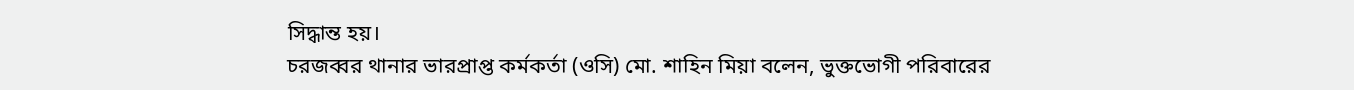সিদ্ধান্ত হয়।
চরজব্বর থানার ভারপ্রাপ্ত কর্মকর্তা (ওসি) মো. শাহিন মিয়া বলেন, ভুক্তভোগী পরিবারের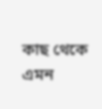কাছ থেকে এমন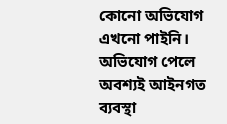কোনো অভিযোগ এখনো পাইনি। অভিযোগ পেলে অবশ্যই আইনগত ব্যবস্থা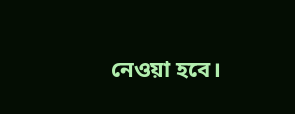নেওয়া হবে।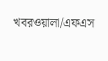খবরওয়ালা/এফএস